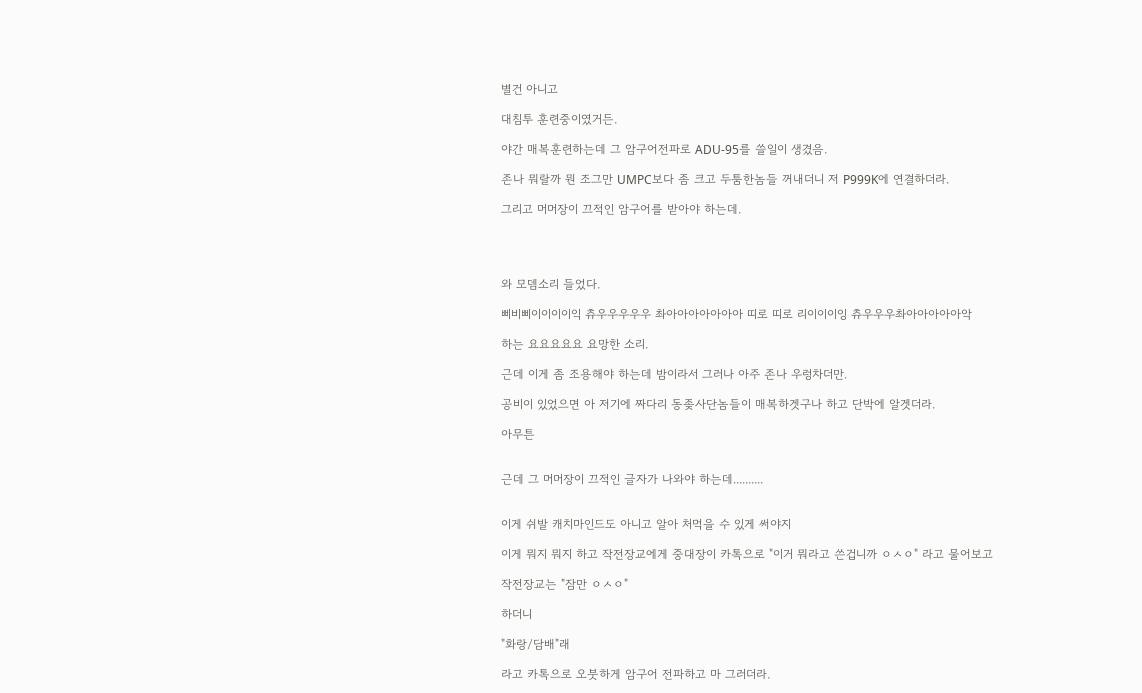별건 아니고

대침투 훈련중이였거든.

야간 매복훈련하는데 그 암구어전파로 ADU-95를 쓸일이 생겼음.

존나 뭐랄까 뭔 조그만 UMPC보다 좀 크고 두툼한놈들 꺼내더니 저 P999K에 연결하더라.

그리고 머머장이 끄적인 암구어를 받아야 하는데.




와 모뎀소리 들었다.

삐비삐이이이이익 츄우우우우우 촤아아아아아아아 띠로 띠로 리이이이잉 츄우우우촤아아아아아악

하는 요요요요요 요망한 소리.

근데 이게 좀 조용해야 하는데 밤이라서 그러나 아주 존나 우렁차더만.

공비이 있었으면 아 저기에 짜다리 동좆사단놈들이 매복하겟구나 하고 단박에 알겟더라.

아무튼


근데 그 머머장이 끄적인 글자가 나와야 하는데..........


이게 쉬발 캐치마인드도 아니고 알아 처먹을 수 있게 써야지

이게 뭐지 뭐지 하고 작전장교에게 중대장이 카톡으로 "이거 뭐라고 쓴겁니까 ㅇㅅㅇ" 라고 물어보고

작전장교는 "잠만 ㅇㅅㅇ"

하더니

"화랑/담배"래

라고 카톡으로 오붓하게 암구어 전파하고 마 그러더라.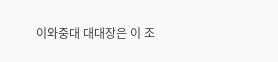이와중대 대대장은 이 조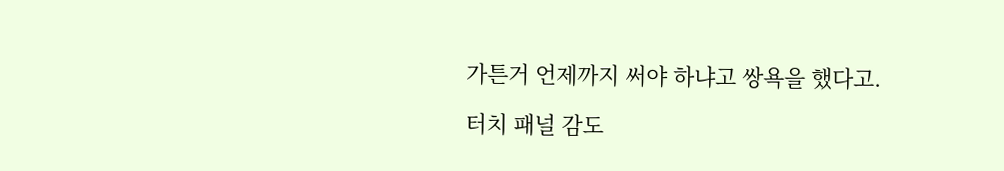가튼거 언제까지 써야 하냐고 쌍욕을 했다고.

터치 패널 감도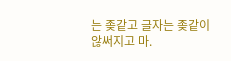는 좆같고 글자는 좆같이 않써지고 마.